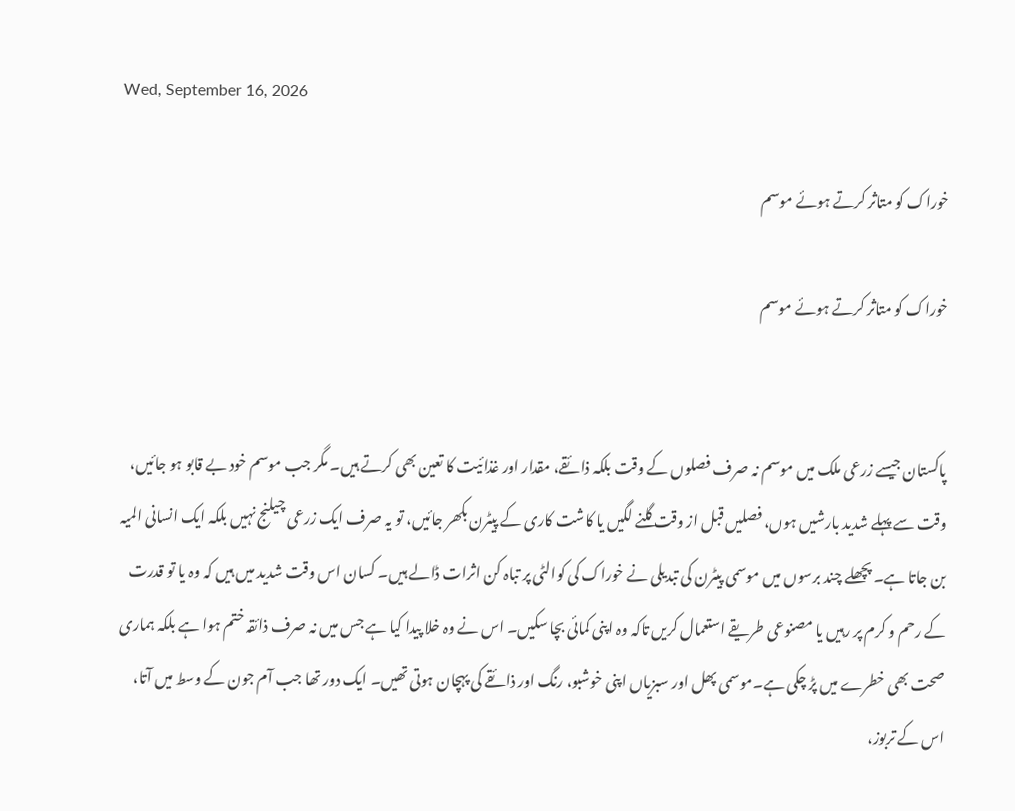Wed, September 16, 2026

خوراک کو متاثر کرتے ہوئے موسم

خوراک کو متاثر کرتے ہوئے موسم


پاکستان جیسے زرعی ملک میں موسم نہ صرف فصلوں کے وقت بلکہ ذائقے، مقدار اور غذائیت کا تعین بھی کرتے ہیں۔ مگر جب موسم خود بے قابو ہو جائیں، وقت سے پہلے شدید بارشیں ہوں، فصلیں قبل از وقت گلنے لگیں یا کاشت کاری کے پیٹرن بکھر جائیں، تو یہ صرف ایک زرعی چیلنج نہیں بلکہ ایک انسانی المیہ بن جاتا ہے۔ پچھلے چند برسوں میں موسمی پیٹرن کی تبدیلی نے خوراک کی کوالٹی پر تباہ کن اثرات ڈالے ہیں۔ کسان اس وقت شدید میں ہیں کہ وہ یا تو قدرت کے رحم و کرم پر رہیں یا مصنوعی طریقے استعمال کریں تاکہ وہ اپنی کمائی بچا سکیں۔ اس نے وہ خلا پیدا کیا ہے جس میں نہ صرف ذائقہ ختم ہوا ہے بلکہ ہماری صحت بھی خطرے میں پڑ چکی ہے۔موسمی پھل اور سبزیاں اپنی خوشبو، رنگ اور ذائقے کی پہچان ہوتی تھیں۔ ایک دور تھا جب آم جون کے وسط میں آتا، اس کے تربوز،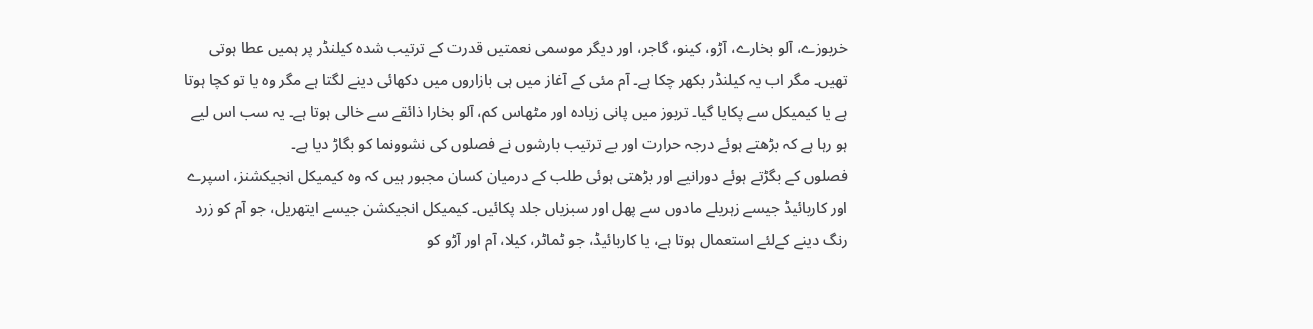خربوزے، آلو بخارے، آڑو، کینو، گاجر، اور دیگر موسمی نعمتیں قدرت کے ترتیب شدہ کیلنڈر پر ہمیں عطا ہوتی تھیں۔ مگر اب یہ کیلنڈر بکھر چکا ہے۔ آم مئی کے آغاز میں ہی بازاروں میں دکھائی دینے لگتا ہے مگر وہ یا تو کچا ہوتا ہے یا کیمیکل سے پکایا گیا۔ تربوز میں پانی زیادہ اور مٹھاس کم، آلو بخارا ذائقے سے خالی ہوتا ہے۔ یہ سب اس لیے ہو رہا ہے کہ بڑھتے ہوئے درجہ حرارت اور بے ترتیب بارشوں نے فصلوں کی نشوونما کو بگاڑ دیا ہے۔
فصلوں کے بگڑتے ہوئے دورانیے اور بڑھتی ہوئی طلب کے درمیان کسان مجبور ہیں کہ وہ کیمیکل انجیکشنز، اسپرے اور کاربائیڈ جیسے زہریلے مادوں سے پھل اور سبزیاں جلد پکائیں۔ کیمیکل انجیکشن جیسے ایتھریل، جو آم کو زرد رنگ دینے کےلئے استعمال ہوتا ہے، یا کاربائیڈ، جو ٹماٹر، کیلا، آم اور آڑو کو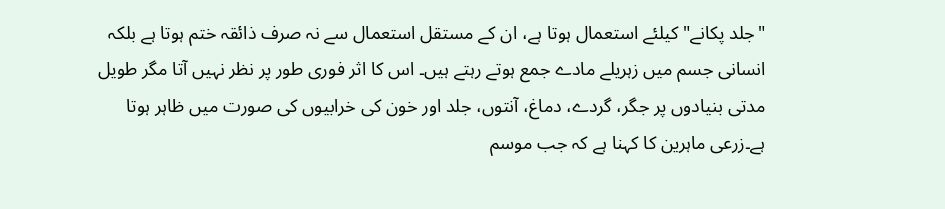"جلد پکانے" کیلئے استعمال ہوتا ہے، ان کے مستقل استعمال سے نہ صرف ذائقہ ختم ہوتا ہے بلکہ انسانی جسم میں زہریلے مادے جمع ہوتے رہتے ہیں۔ اس کا اثر فوری طور پر نظر نہیں آتا مگر طویل مدتی بنیادوں پر جگر، گردے، دماغ، آنتوں، جلد اور خون کی خرابیوں کی صورت میں ظاہر ہوتا ہے۔زرعی ماہرین کا کہنا ہے کہ جب موسم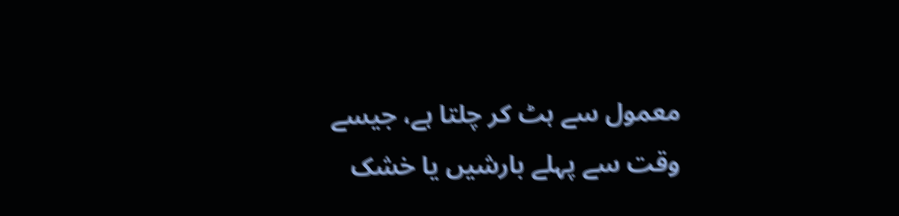معمول سے ہٹ کر چلتا ہے، جیسے وقت سے پہلے بارشیں یا خشک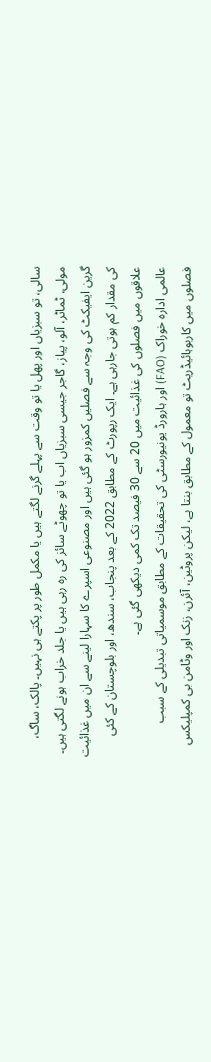سالی، تو سبزیاں اور پھل یا تو وقت سے پہلے گرنے لگتے ہیں یا مکمل طور پر پکتے ہی نہیں۔ پالک، ساگ، مولی، ٹماٹر، آلو، پیاز، گاجر جیسی سبزیاں اب یا تو چھوٹے سائز کی رہ رہی ہیں یا جلد خراب ہونے لگتی ہیں۔ گرین ایفیکٹ کی وجہ سے فصلیں کمزور ہو گئی ہیں اور مصنوعی اسپرے کا سہارا لینے سے ان میں غذائیت کی مقدار کم ہوتی جارہی ہے۔ ایک رپورٹ کے مطابق 2022 کے بعد پنجاب، سندھ، اور بلوچستان کے کئی علاقوں میں فصلوں کی غذائیت میں 20 سے 30 فیصد تک کمی دیکھی گئی ہے۔
عالمی ادارہ خوراک (FAO) اور ہارورڈ یونیورسٹی کی تحقیقات کے مطابق موسمیاتی تبدیلی کے سبب فصلوں میں کاربوہائیڈریٹ تو معمول کے مطابق بنتا ہے، لیکن پروٹین، آئرن، زنک اور وٹامن بی کمپلیکس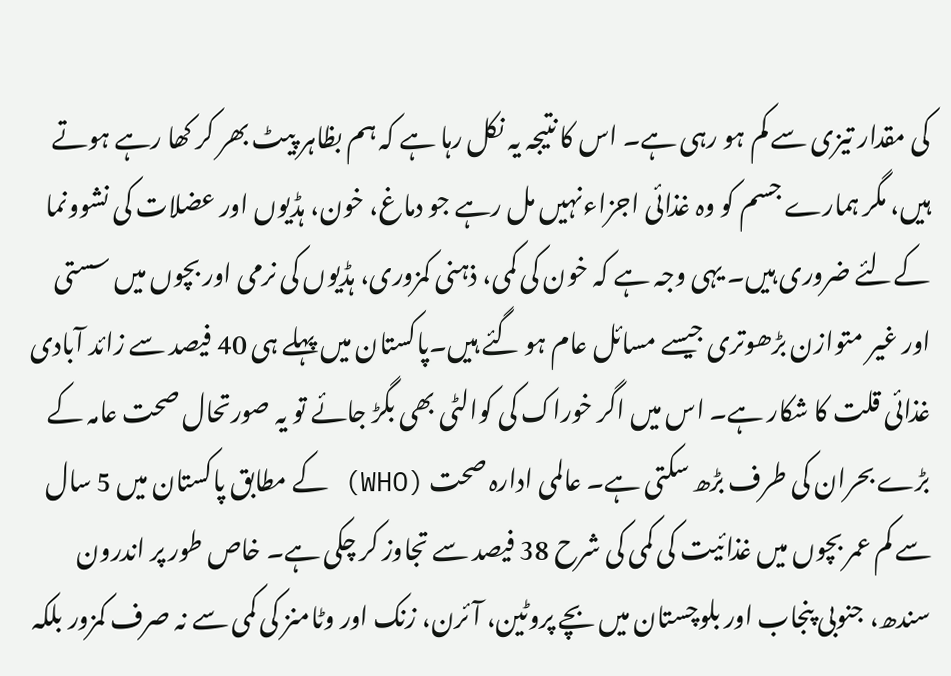کی مقدار تیزی سے کم ہو رہی ہے۔ اس کا نتیجہ یہ نکل رہا ہے کہ ہم بظاہر پیٹ بھر کر کھا رہے ہوتے ہیں، مگر ہمارے جسم کو وہ غذائی اجزاءنہیں مل رہے جو دماغ، خون، ہڈیوں اور عضلات کی نشوونما کےلئے ضروری ہیں۔ یہی وجہ ہے کہ خون کی کمی، ذہنی کمزوری، ہڈیوں کی نرمی اور بچوں میں سستی اور غیر متوازن بڑھوتری جیسے مسائل عام ہو گئے ہیں۔پاکستان میں پہلے ہی 40 فیصد سے زائد آبادی غذائی قلت کا شکار ہے۔ اس میں اگر خوراک کی کوالٹی بھی بگڑ جائے تو یہ صورتحال صحت عامہ کے بڑے بحران کی طرف بڑھ سکتی ہے۔ عالمی ادارہ صحت (WHO) کے مطابق پاکستان میں 5 سال سے کم عمر بچوں میں غذائیت کی کمی کی شرح 38 فیصد سے تجاوز کر چکی ہے۔ خاص طور پر اندرون سندھ، جنوبی پنجاب اور بلوچستان میں بچے پروٹین، آئرن، زنک اور وٹامنز کی کمی سے نہ صرف کمزور بلکہ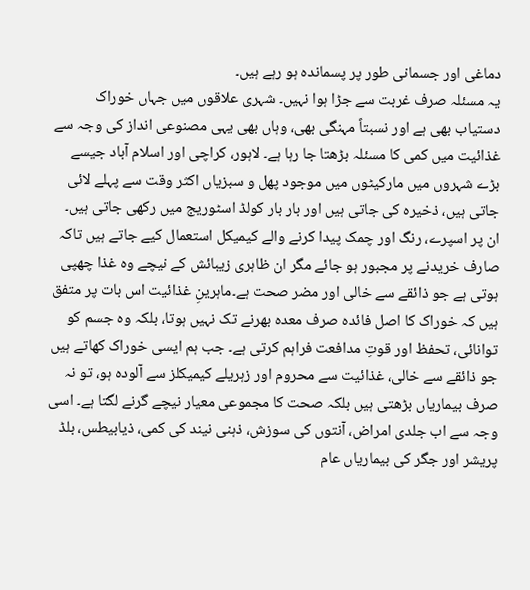دماغی اور جسمانی طور پر پسماندہ ہو رہے ہیں۔
یہ مسئلہ صرف غربت سے جڑا ہوا نہیں۔ شہری علاقوں میں جہاں خوراک دستیاب بھی ہے اور نسبتاً مہنگی بھی، وہاں بھی یہی مصنوعی انداز کی وجہ سے غذائیت میں کمی کا مسئلہ بڑھتا جا رہا ہے۔ لاہور، کراچی اور اسلام آباد جیسے بڑے شہروں میں مارکیٹوں میں موجود پھل و سبزیاں اکثر وقت سے پہلے لائی جاتی ہیں، ذخیرہ کی جاتی ہیں اور بار بار کولڈ اسٹوریج میں رکھی جاتی ہیں۔ ان پر اسپرے، رنگ اور چمک پیدا کرنے والے کیمیکل استعمال کیے جاتے ہیں تاکہ صارف خریدنے پر مجبور ہو جائے مگر ان ظاہری زیبائش کے نیچے وہ غذا چھپی ہوتی ہے جو ذائقے سے خالی اور مضر صحت ہے۔ماہرینِ غذائیت اس بات پر متفق ہیں کہ خوراک کا اصل فائدہ صرف معدہ بھرنے تک نہیں ہوتا، بلکہ وہ جسم کو توانائی، تحفظ اور قوتِ مدافعت فراہم کرتی ہے۔ جب ہم ایسی خوراک کھاتے ہیں جو ذائقے سے خالی، غذائیت سے محروم اور زہریلے کیمیکلز سے آلودہ ہو، تو نہ صرف بیماریاں بڑھتی ہیں بلکہ صحت کا مجموعی معیار نیچے گرنے لگتا ہے۔ اسی وجہ سے اب جلدی امراض، آنتوں کی سوزش، ذہنی نیند کی کمی، ذیابیطس، بلڈ پریشر اور جگر کی بیماریاں عام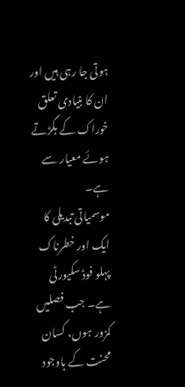ہوتی جا رہی ہیں اور ان کا بنیادی تعلق خوراک کے بگڑتے ہوئے معیار سے ہے۔
موسمیاتی تبدیلی کا ایک اور خطرناک پہلو فوڈ سکیورٹی ہے۔ جب فصلیں کمزور ہوں، کسان محنت کے باوجود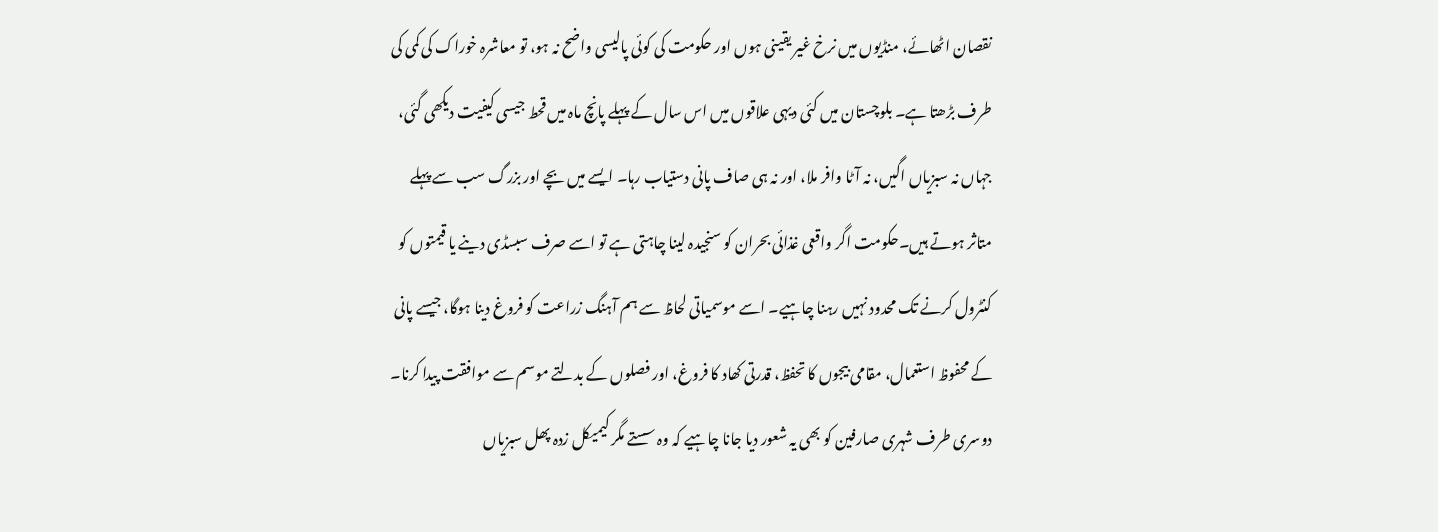نقصان اٹھائے، منڈیوں میں نرخ غیر یقینی ہوں اور حکومت کی کوئی پالیسی واضح نہ ہو، تو معاشرہ خوراک کی کمی کی طرف بڑھتا ہے۔ بلوچستان میں کئی دیہی علاقوں میں اس سال کے پہلے پانچ ماہ میں قحط جیسی کیفیت دیکھی گئی، جہاں نہ سبزیاں اگیں، نہ آٹا وافر ملا، اور نہ ہی صاف پانی دستیاب رہا۔ ایسے میں بچے اور بزرگ سب سے پہلے متاثر ہوتے ہیں۔حکومت اگر واقعی غذائی بحران کو سنجیدہ لینا چاہتی ہے تو اسے صرف سبسڈی دینے یا قیمتوں کو کنٹرول کرنے تک محدود نہیں رہنا چاہیے۔ اسے موسمیاتی لحاظ سے ہم آہنگ زراعت کو فروغ دینا ہوگا، جیسے پانی کے محفوظ استعمال، مقامی بیجوں کا تحفظ، قدرتی کھاد کا فروغ، اور فصلوں کے بدلتے موسم سے موافقت پیدا کرنا۔ دوسری طرف شہری صارفین کو بھی یہ شعور دیا جانا چاہیے کہ وہ سستے مگر کیمیکل زدہ پھل سبزیاں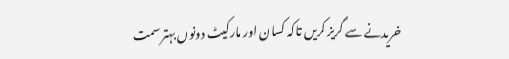خریدنے سے گریز کریں تاکہ کسان اور مارکیٹ دونوں بہتر سمت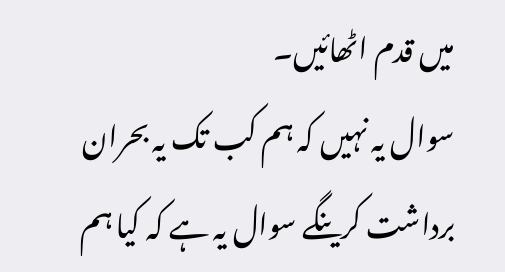میں قدم اٹھائیں۔
سوال یہ نہیں کہ ہم کب تک یہ بحران برداشت کرینگے سوال یہ ہے کہ کیا ہم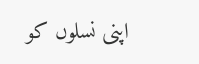اپنی نسلوں کو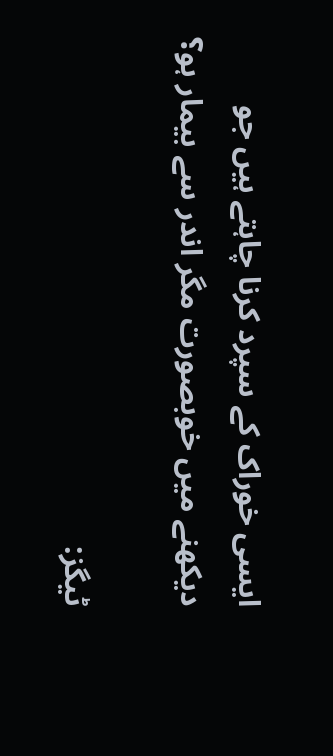ایسی خوراک کے سپرد کرنا چاہتے ہیں جو دیکھنے میں خوبصورت مگر اندر سے بیمار ہو؟

ٹیگز: